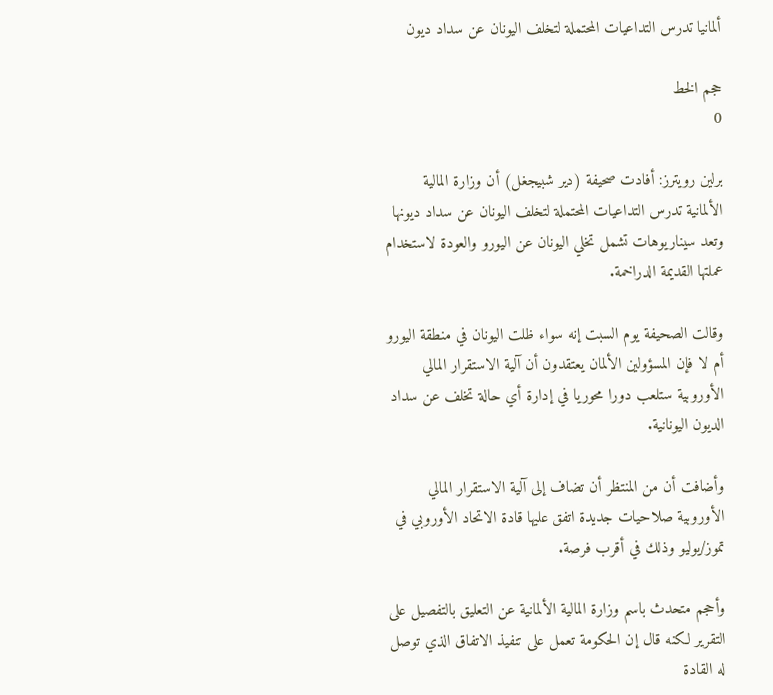ألمانيا تدرس التداعيات المحتملة لتخلف اليونان عن سداد ديون

حجم الخط
0

برلين رويترز: أفادت صحيفة (دير شبيجغل) أن وزارة المالية الألمانية تدرس التداعيات المحتملة لتخلف اليونان عن سداد ديونها وتعد سيناريوهات تشمل تخلي اليونان عن اليورو والعودة لاستخدام عملتها القديمة الدراخمة.

وقالت الصحيفة يوم السبت إنه سواء ظلت اليونان في منطقة اليورو أم لا فإن المسؤولين الألمان يعتقدون أن آلية الاستقرار المالي الأوروبية ستلعب دورا محوريا في إدارة أي حالة تخلف عن سداد الديون اليونانية.

وأضافت أن من المنتظر أن تضاف إلى آلية الاستقرار المالي الأوروبية صلاحيات جديدة اتفق عليها قادة الاتحاد الأوروبي في تموز/يوليو وذلك في أقرب فرصة.

وأحجم متحدث باسم وزارة المالية الألمانية عن التعليق بالتفصيل على التقرير لكنه قال إن الحكومة تعمل على تنفيذ الاتفاق الذي توصل له القادة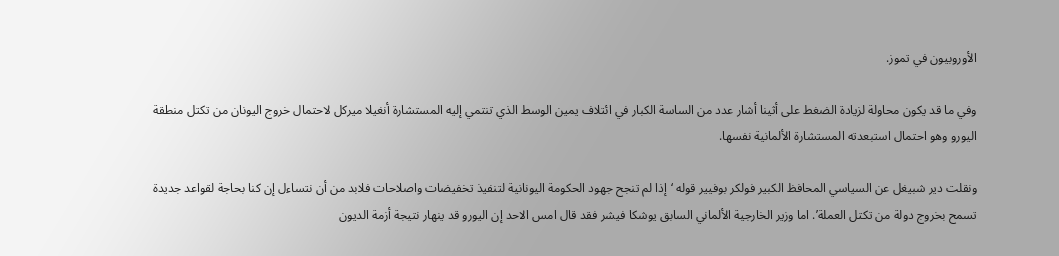الأوروبيون في تموز.

وفي ما قد يكون محاولة لزيادة الضغط على أثينا أشار عدد من الساسة الكبار في ائتلاف يمين الوسط الذي تنتمي إليه المستشارة أنغيلا ميركل لاحتمال خروج اليونان من تكتل منطقة اليورو وهو احتمال استبعدته المستشارة الألمانية نفسها.

ونقلت دير شبيغل عن السياسي المحافظ الكبير فولكر بوفيير قوله ‘إذا لم تنجح جهود الحكومة اليونانية لتنفيذ تخفيضات واصلاحات فلابد من أن نتساءل إن كنا بحاجة لقواعد جديدة تسمح بخروج دولة من تكتل العملة’. اما وزير الخارجية الألماني السابق يوشكا فيشر فقد قال امس الاحد إن اليورو قد ينهار نتيجة أزمة الديون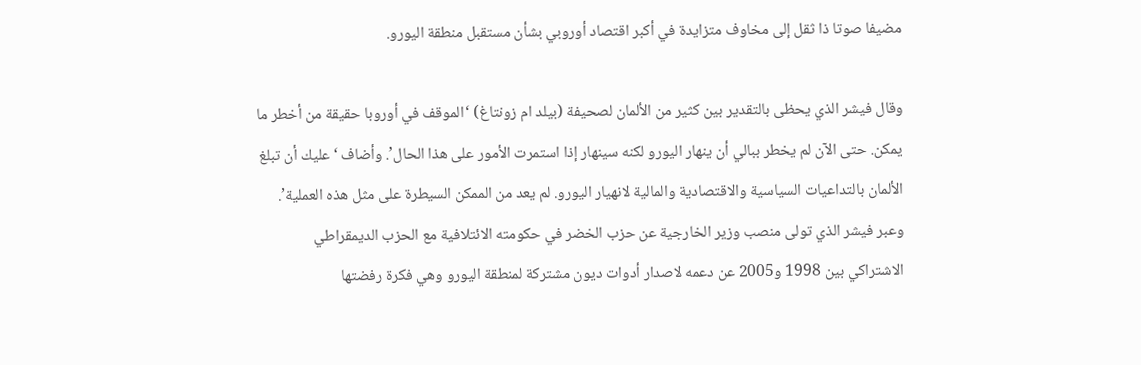مضيفا صوتا ذا ثقل إلى مخاوف متزايدة في أكبر اقتصاد أوروبي بشأن مستقبل منطقة اليورو.

وقال فيشر الذي يحظى بالتقدير بين كثير من الألمان لصحيفة (بيلد ام زونتاغ) ‘الموقف في أوروبا حقيقة من أخطر ما يمكن. حتى الآن لم يخطر ببالي أن ينهار اليورو لكنه سينهار إذا استمرت الأمور على هذا الحال’. وأضاف ‘عليك أن تبلغ الألمان بالتداعيات السياسية والاقتصادية والمالية لانهيار اليورو. لم يعد من الممكن السيطرة على مثل هذه العملية’. وعبر فيشر الذي تولى منصب وزير الخارجية عن حزب الخضر في حكومته الائتلافية مع الحزب الديمقراطي الاشتراكي بين 1998 و2005 عن دعمه لاصدار أدوات ديون مشتركة لمنطقة اليورو وهي فكرة رفضتها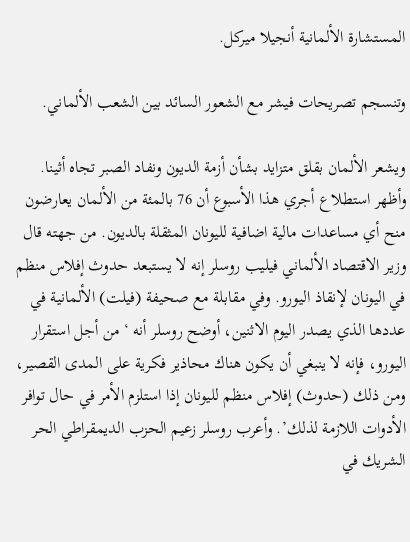المستشارة الألمانية أنجيلا ميركل.

وتنسجم تصريحات فيشر مع الشعور السائد بين الشعب الألماني.

ويشعر الألمان بقلق متزايد بشأن أزمة الديون ونفاد الصبر تجاه أثينا. وأظهر استطلاع أجري هذا الأسبوع أن 76 بالمئة من الألمان يعارضون منح أي مساعدات مالية اضافية لليونان المثقلة بالديون. من جهته قال وزير الاقتصاد الألماني فيليب روسلر إنه لا يستبعد حدوث إفلاس منظم في اليونان لإنقاذ اليورو. وفي مقابلة مع صحيفة (فيلت) الألمانية في عددها الذي يصدر اليوم الاثنين، أوضح روسلر أنه ‘ من أجل استقرار اليورو، فإنه لا ينبغي أن يكون هناك محاذير فكرية على المدى القصير، ومن ذلك (حدوث) إفلاس منظم لليونان إذا استلزم الأمر في حال توافر الأدوات اللازمة لذلك’. وأعرب روسلر زعيم الحزب الديمقراطي الحر الشريك في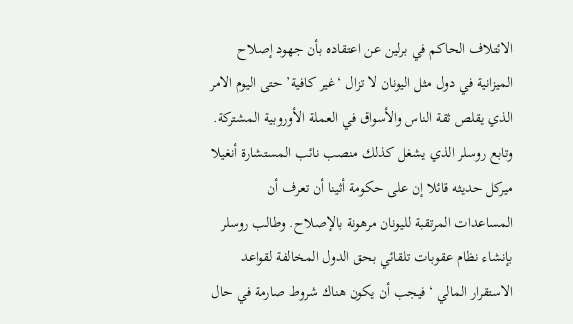الائتلاف الحاكم في برلين عن اعتقاده بأن جهود إصلاح الميزانية في دول مثل اليونان لا تزال ‘غير كافية’ حتى اليوم الامر الذي يقلص ثقة الناس والأسواق في العملة الأوروبية المشتركة. وتابع روسلر الذي يشغل كذلك منصب نائب المستشارة أنغيلا ميركل حديثه قائلا إن على حكومة أثينا أن تعرف أن المساعدات المرتقبة لليونان مرهونة بالإصلاح. وطالب روسلر بإنشاء نظام عقوبات تلقائي بحق الدول المخالفة لقواعد الاستقرار المالي ‘فيجب أن يكون هناك شروط صارمة في حال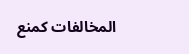المخالفات كمنع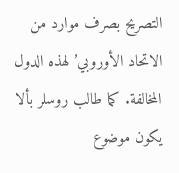التصريح بصرف موارد من الاتحاد الأوروبي’ لهذه الدول المخالفة. كما طالب روسلر بألا يكون موضوع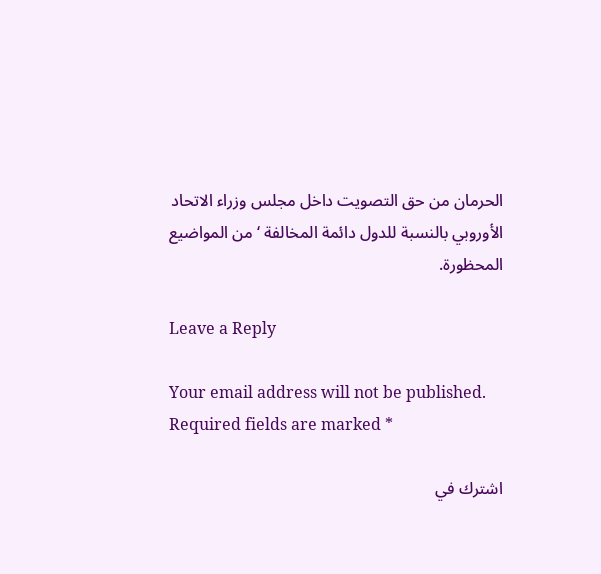الحرمان من حق التصويت داخل مجلس وزراء الاتحاد الأوروبي بالنسبة للدول دائمة المخالفة ‘من المواضيع المحظورة.

Leave a Reply

Your email address will not be published. Required fields are marked *

اشترك في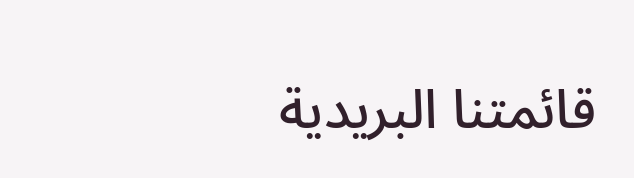قائمتنا البريدية